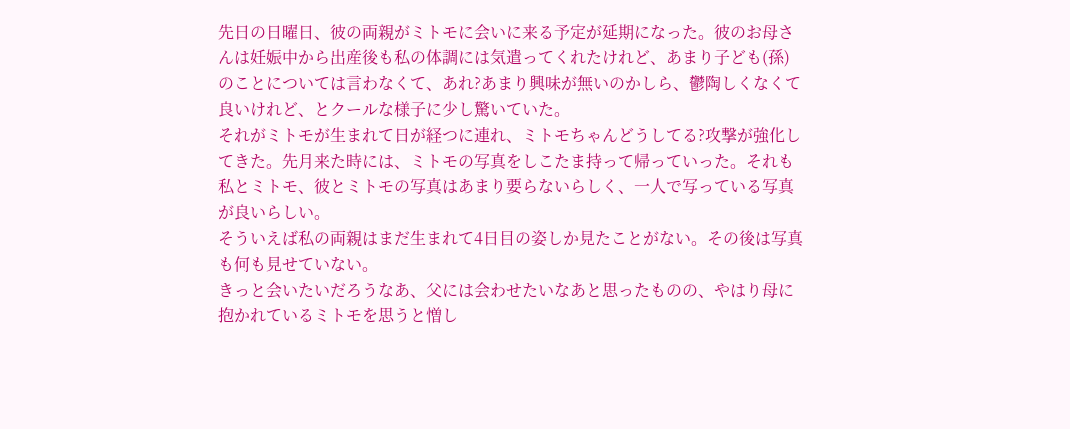先日の日曜日、彼の両親がミトモに会いに来る予定が延期になった。彼のお母さんは妊娠中から出産後も私の体調には気遣ってくれたけれど、あまり子ども(孫)のことについては言わなくて、あれ?あまり興味が無いのかしら、鬱陶しくなくて良いけれど、とクールな様子に少し驚いていた。
それがミトモが生まれて日が経つに連れ、ミトモちゃんどうしてる?攻撃が強化してきた。先月来た時には、ミトモの写真をしこたま持って帰っていった。それも私とミトモ、彼とミトモの写真はあまり要らないらしく、一人で写っている写真が良いらしい。
そういえば私の両親はまだ生まれて4日目の姿しか見たことがない。その後は写真も何も見せていない。
きっと会いたいだろうなあ、父には会わせたいなあと思ったものの、やはり母に抱かれているミトモを思うと憎し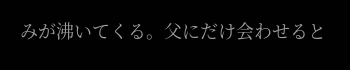みが沸いてくる。父にだけ会わせると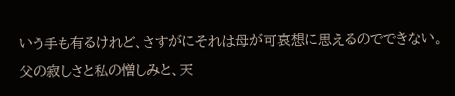いう手も有るけれど、さすがにそれは母が可哀想に思えるのでできない。
父の寂しさと私の憎しみと、天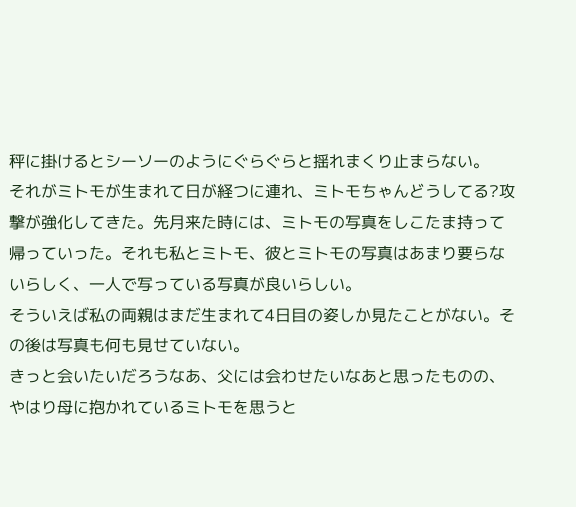秤に掛けるとシーソーのようにぐらぐらと揺れまくり止まらない。
それがミトモが生まれて日が経つに連れ、ミトモちゃんどうしてる?攻撃が強化してきた。先月来た時には、ミトモの写真をしこたま持って帰っていった。それも私とミトモ、彼とミトモの写真はあまり要らないらしく、一人で写っている写真が良いらしい。
そういえば私の両親はまだ生まれて4日目の姿しか見たことがない。その後は写真も何も見せていない。
きっと会いたいだろうなあ、父には会わせたいなあと思ったものの、やはり母に抱かれているミトモを思うと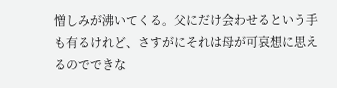憎しみが沸いてくる。父にだけ会わせるという手も有るけれど、さすがにそれは母が可哀想に思えるのでできな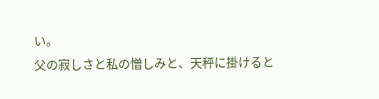い。
父の寂しさと私の憎しみと、天秤に掛けると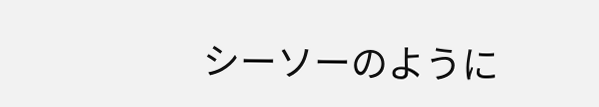シーソーのように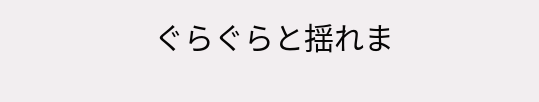ぐらぐらと揺れま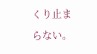くり止まらない。